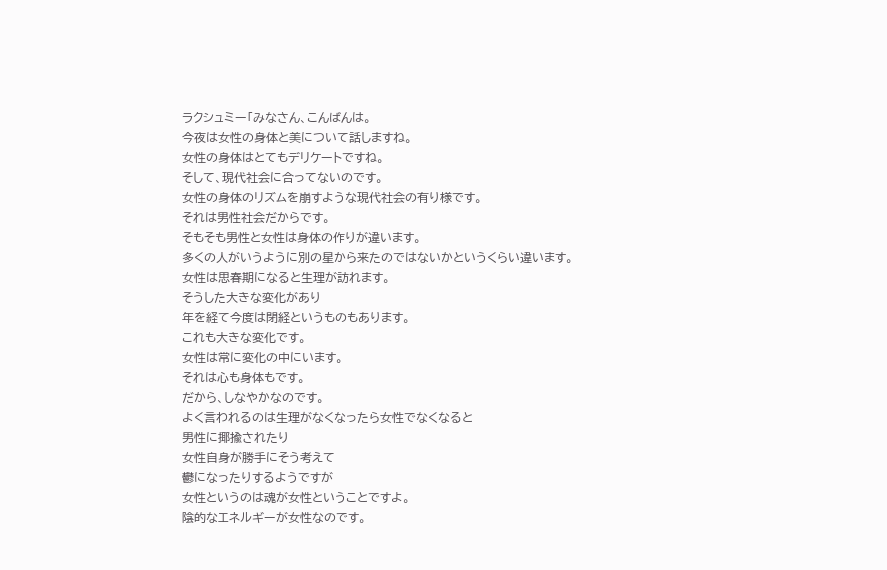ラクシュミー「みなさん、こんばんは。
今夜は女性の身体と美について話しますね。
女性の身体はとてもデリケートですね。
そして、現代社会に合ってないのです。
女性の身体のリズムを崩すような現代社会の有り様です。
それは男性社会だからです。
そもそも男性と女性は身体の作りが違います。
多くの人がいうように別の星から来たのではないかというくらい違います。
女性は思春期になると生理が訪れます。
そうした大きな変化があり
年を経て今度は閉経というものもあります。
これも大きな変化です。
女性は常に変化の中にいます。
それは心も身体もです。
だから、しなやかなのです。
よく言われるのは生理がなくなったら女性でなくなると
男性に揶揄されたり
女性自身が勝手にそう考えて
鬱になったりするようですが
女性というのは魂が女性ということですよ。
陰的なエネルギーが女性なのです。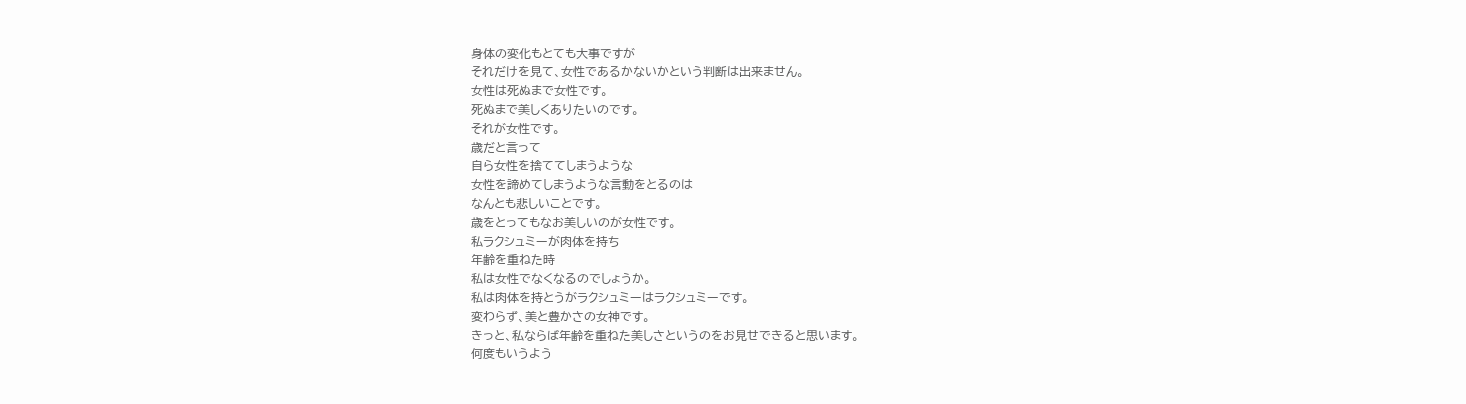身体の変化もとても大事ですが
それだけを見て、女性であるかないかという判断は出来ません。
女性は死ぬまで女性です。
死ぬまで美しくありたいのです。
それが女性です。
歳だと言って
自ら女性を捨ててしまうような
女性を諦めてしまうような言動をとるのは
なんとも悲しいことです。
歳をとってもなお美しいのが女性です。
私ラクシュミーが肉体を持ち
年齢を重ねた時
私は女性でなくなるのでしょうか。
私は肉体を持とうがラクシュミーはラクシュミーです。
変わらず、美と豊かさの女神です。
きっと、私ならば年齢を重ねた美しさというのをお見せできると思います。
何度もいうよう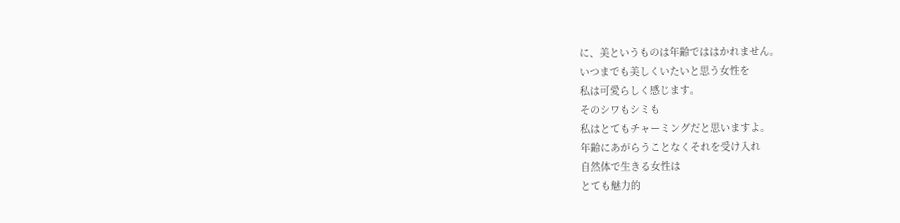に、美というものは年齢でははかれません。
いつまでも美しくいたいと思う女性を
私は可愛らしく感じます。
そのシワもシミも
私はとてもチャーミングだと思いますよ。
年齢にあがらうことなくそれを受け入れ
自然体で生きる女性は
とても魅力的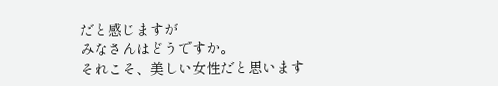だと感じますが
みなさんはどうですか。
それこそ、美しい女性だと思います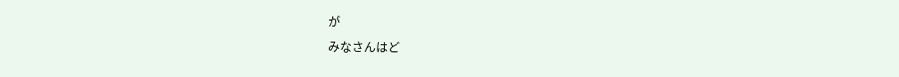が
みなさんはど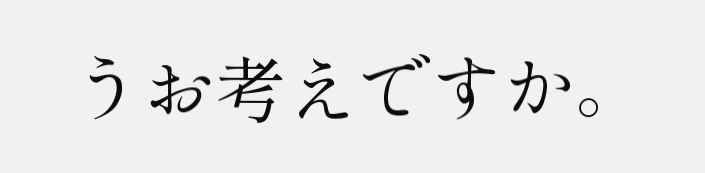うお考えですか。